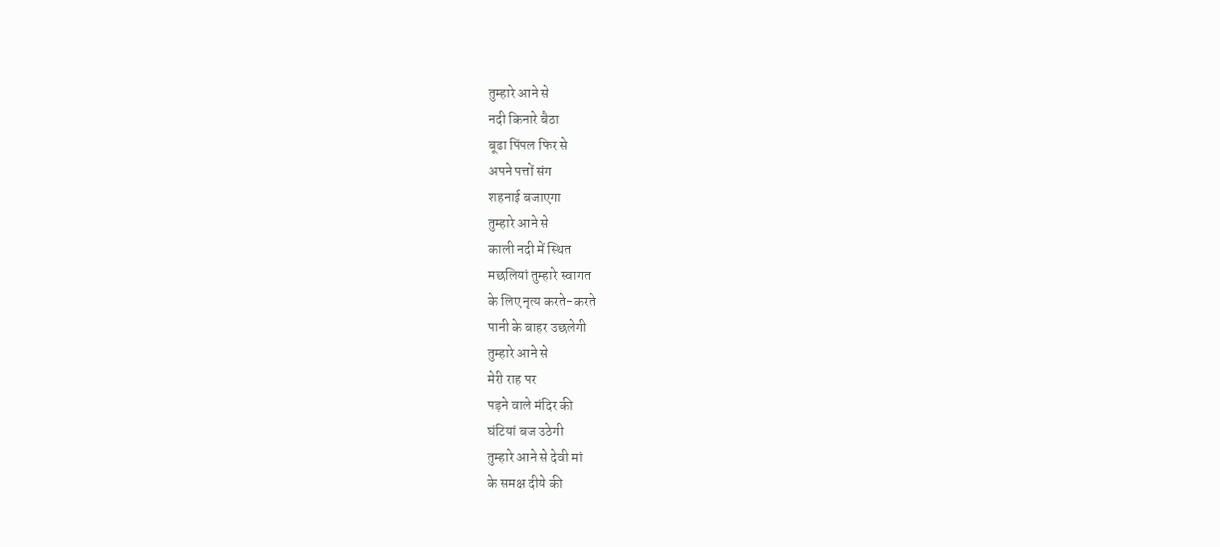तुम्हारे आने से
नदी किनारे बैठा
बूढा पिंपल फिर से
अपने पत्तों संग
शहनाई बजाएगा
तुम्हारे आने से
काली नदी में स्थित
मछलियां तुम्हारे स्वागत
के लिए नृत्य करते-करते
पानी के बाहर उछलेगी
तुम्हारे आने से
मेरी राह पर
पड़ने वाले मंदिर की
घंटियां बज उठेगी
तुम्हारे आने से देवी मां
के समक्ष दीये की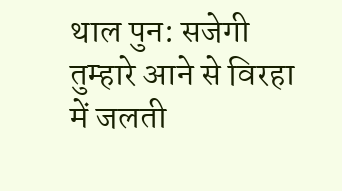थाल पुन: सजेगी
तुम्हारे आने से विरहा
में जलती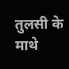तुलसी के
माथे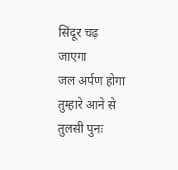सिंदूर चढ़ जाएगा
जल अर्पण होगा
तुम्हारे आने से
तुलसी पुनः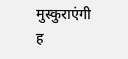मुस्कुराएंगी
ह